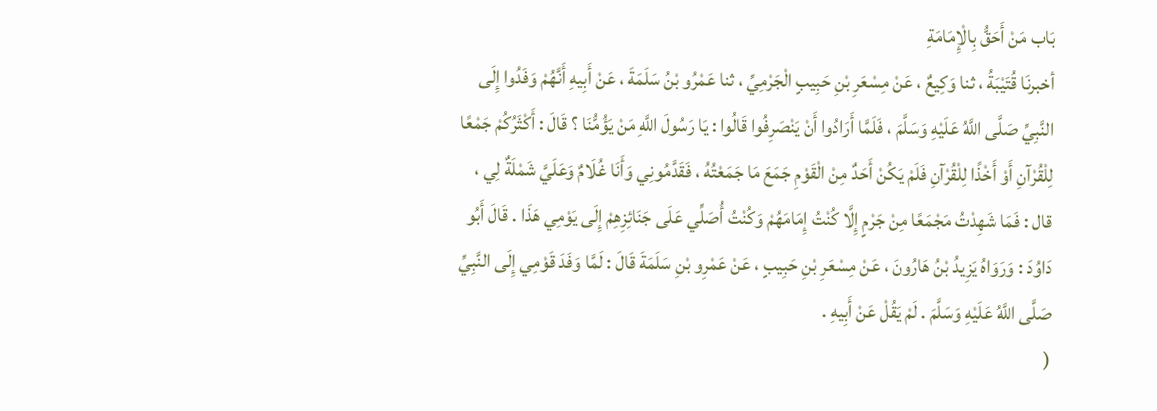بَاب مَنْ أَحَقُّ بِالْإِمَامَةِ
أخبرنَا قُتَيْبَةُ ، ثنا وَكِيعٌ ، عَنْ مِسْعَرِ بْنِ حَبِيبٍ الْجَرْمِيِّ ، ثنا عَمْرُو بْنُ سَلَمَةَ ، عَنْ أَبِيهِ أَنَّهُمْ وَفَدُوا إِلَى النَّبِيِّ صَلَّى اللَّهُ عَلَيْهِ وَسَلَّمَ ، فَلَمَّا أَرَادُوا أَنْ يَنْصَرِفُوا قَالُوا : يَا رَسُولَ اللَّهِ مَنْ يَؤُمُّنَا ؟ قَالَ : أَكْثَرُكُمْ جَمْعًا لِلْقُرْآنِ أَوْ أَخْذًا لِلْقُرْآنِ فَلَمْ يَكُنْ أَحَدٌ مِنْ الْقَوْمِ جَمَعَ مَا جَمَعْتُهُ ، فَقَدَّمُونِي وَأَنَا غُلَامٌ وَعَلَيَّ شَمْلَةٌ لِي ، قال : فَمَا شَهِدْتُ مَجْمَعًا مِنْ جَرْمٍ إِلَّا كُنْتُ إِمَامَهُمْ وَكُنْتُ أُصَلِّي عَلَى جَنَائِزِهِمْ إِلَى يَوْمِي هَذَا . قَالَ أَبُو دَاوُدَ : وَرَوَاهُ يَزِيدُ بْنُ هَارُونَ ، عَنْ مِسْعَرِ بْنِ حَبِيبٍ ، عَنْ عَمْرِو بْنِ سَلَمَةَ قَالَ : لَمَّا وَفَدَ قَوْمِي إِلَى النَّبِيِّ صَلَّى اللَّهُ عَلَيْهِ وَسَلَّمَ . لَمْ يَقُلْ عَنْ أَبِيهِ .
(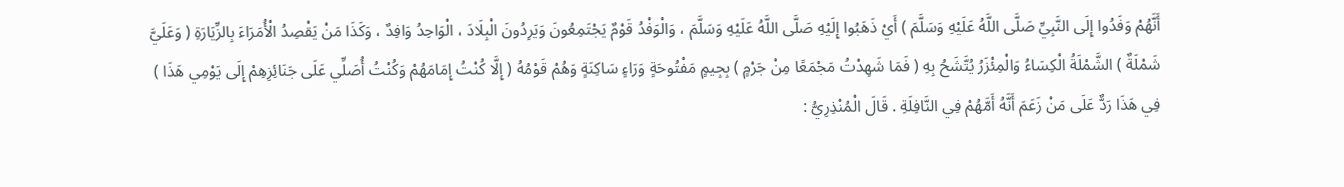أَنَّهُمْ وَفَدُوا إِلَى النَّبِيِّ صَلَّى اللَّهُ عَلَيْهِ وَسَلَّمَ ) أَيْ ذَهَبُوا إِلَيْهِ صَلَّى اللَّهُ عَلَيْهِ وَسَلَّمَ ، وَالْوَفْدُ قَوْمٌ يَجْتَمِعُونَ وَيَرِدُونَ الْبِلَادَ ، الْوَاحِدُ وَافِدٌ ، وَكَذَا مَنْ يَقْصِدُ الْأُمَرَاءَ بِالزِّيَارَةِ ( وَعَلَيَّ شَمْلَةٌ ) الشَّمْلَةُ الْكِسَاءُ وَالْمِئْزَرُ يُتَّشَحُ بِهِ ( فَمَا شَهِدْتُ مَجْمَعًا مِنْ جَرْمٍ ) بِجِيمٍ مَفْتُوحَةٍ وَرَاءٍ سَاكِنَةٍ وَهُمْ قَوْمُهُ ( إِلَّا كُنْتُ إِمَامَهُمْ وَكُنْتُ أُصَلِّي عَلَى جَنَائِزِهِمْ إِلَى يَوْمِي هَذَا ) فِي هَذَا رَدٌّ عَلَى مَنْ زَعَمَ أَنَّهُ أَمَّهُمْ فِي النَّافِلَةِ . قَالَ الْمُنْذِرِيُّ :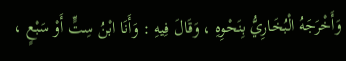وَأَخْرَجَهُ الْبُخَارِيُّ بِنَحْوِهِ ، وَقَالَ فِيهِ : وَأَنَا ابْنُ سِتٍّ أَوْ سَبْعٍ ،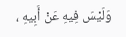وَلَيْسَ فِيهِ عَنْ أَبِيهِ ،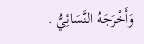وَأَخْرَجَهُ النَّسَائِيُّ .